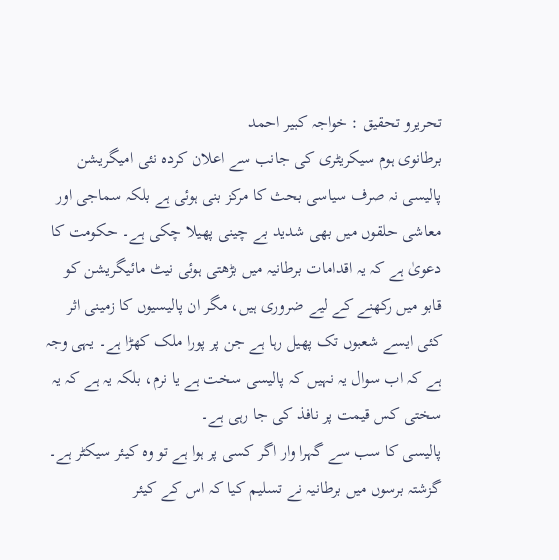تحریرو تحقیق : خواجہ کبیر احمد
برطانوی ہوم سیکریٹری کی جانب سے اعلان کردہ نئی امیگریشن پالیسی نہ صرف سیاسی بحث کا مرکز بنی ہوئی ہے بلکہ سماجی اور معاشی حلقوں میں بھی شدید بے چینی پھیلا چکی ہے۔ حکومت کا دعویٰ ہے کہ یہ اقدامات برطانیہ میں بڑھتی ہوئی نیٹ مائیگریشن کو قابو میں رکھنے کے لیے ضروری ہیں، مگر ان پالیسیوں کا زمینی اثر کئی ایسے شعبوں تک پھیل رہا ہے جن پر پورا ملک کھڑا ہے۔ یہی وجہ ہے کہ اب سوال یہ نہیں کہ پالیسی سخت ہے یا نرم، بلکہ یہ ہے کہ یہ سختی کس قیمت پر نافذ کی جا رہی ہے۔
پالیسی کا سب سے گہرا وار اگر کسی پر ہوا ہے تو وہ کیئر سیکٹر ہے۔ گزشتہ برسوں میں برطانیہ نے تسلیم کیا کہ اس کے کیئر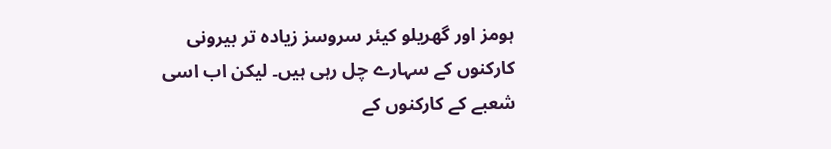ہومز اور گھریلو کیئر سروسز زیادہ تر بیرونی کارکنوں کے سہارے چل رہی ہیں۔ لیکن اب اسی شعبے کے کارکنوں کے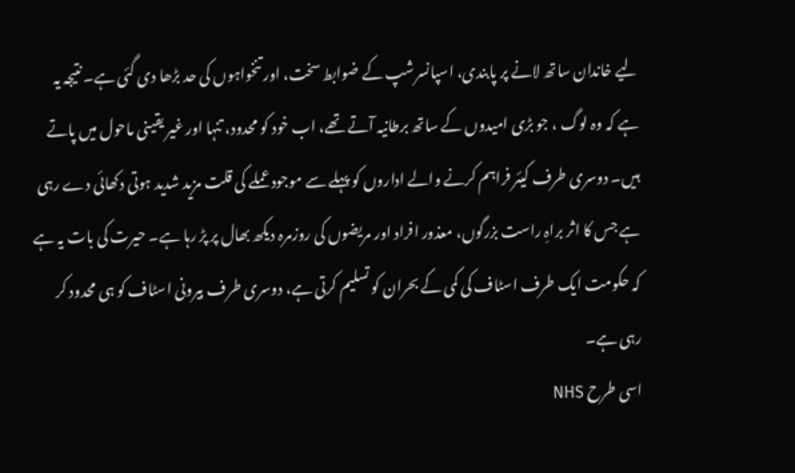لیے خاندان ساتھ لانے پر پابندی، اسپانسرشپ کے ضوابط سخت، اور تنخواہوں کی حد بڑھا دی گئی ہے۔ نتیجہ یہ ہے کہ وہ لوگ ، جو بڑی امیدوں کے ساتھ برطانیہ آتے تھے، اب خود کو محدود، تنہا اور غیر یقینی ماحول میں پاتے ہیں۔ دوسری طرف کیئر فراہم کرنے والے اداروں کو پہلے سے موجود عملے کی قلت مزید شدید ہوتی دکھائی دے رہی ہے جس کا اثر براہِ راست بزرگوں، معذور افراد اور مریضوں کی روزمرہ دیکھ بھال پر پڑ رہا ہے۔ حیرت کی بات یہ ہے کہ حکومت ایک طرف اسٹاف کی کمی کے بحران کو تسلیم کرتی ہے، دوسری طرف بیرونی اسٹاف کو ہی محدود کر رہی ہے۔
اسی طرح NHS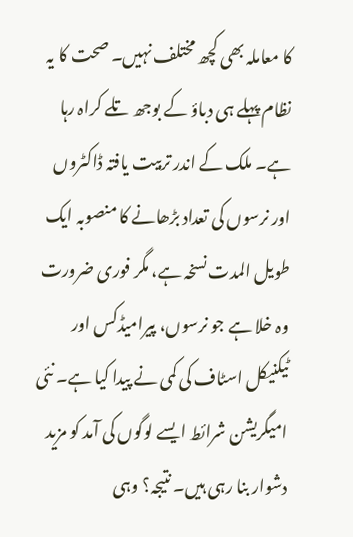کا معاملہ بھی کچھ مختلف نہیں۔ صحت کا یہ نظام پہلے ہی دباؤ کے بوجھ تلے کراہ رہا ہے۔ ملک کے اندر تربیت یافتہ ڈاکٹروں اور نرسوں کی تعداد بڑھانے کا منصوبہ ایک طویل المدت نسخہ ہے، مگر فوری ضرورت وہ خلا ہے جو نرسوں، پیرامیڈکس اور ٹیکنیکل اسٹاف کی کمی نے پیدا کیا ہے۔ نئی امیگریشن شرائط ایسے لوگوں کی آمد کو مزید دشوار بنا رہی ہیں۔ نتیجہ؟ وہی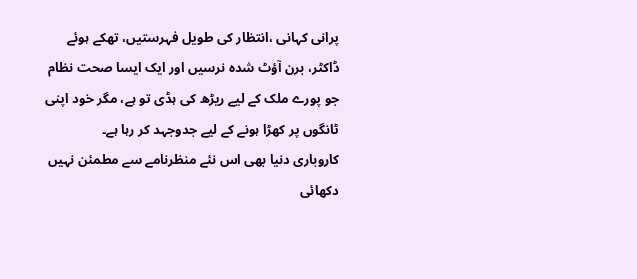پرانی کہانی ،انتظار کی طویل فہرستیں، تھکے ہوئے ڈاکٹر، برن آؤٹ شدہ نرسیں اور ایک ایسا صحت نظام جو پورے ملک کے لیے ریڑھ کی ہڈی تو ہے، مگر خود اپنی ٹانگوں پر کھڑا ہونے کے لیے جدوجہد کر رہا ہے۔
کاروباری دنیا بھی اس نئے منظرنامے سے مطمئن نہیں دکھائی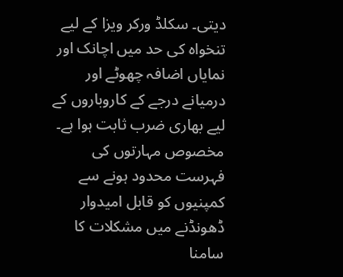دیتی۔ سکلڈ ورکر ویزا کے لیے تنخواہ کی حد میں اچانک اور نمایاں اضافہ چھوٹے اور درمیانے درجے کے کاروباروں کے لیے بھاری ضرب ثابت ہوا ہے۔ مخصوص مہارتوں کی فہرست محدود ہونے سے کمپنیوں کو قابل امیدوار ڈھونڈنے میں مشکلات کا سامنا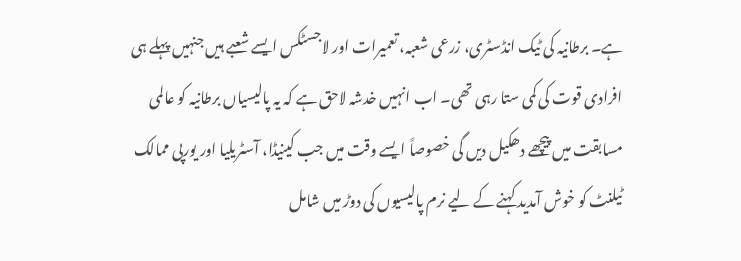ہے۔ برطانیہ کی ٹیک انڈسٹری، زرعی شعبہ، تعمیرات اور لاجسٹکس ایسے شعبے ہیں جنہیں پہلے ہی افرادی قوت کی کمی ستا رہی تھی۔ اب انہیں خدشہ لاحق ہے کہ یہ پالیسیاں برطانیہ کو عالمی مسابقت میں پیچھے دھکیل دیں گی خصوصاً ایسے وقت میں جب کینیڈا، آسٹریلیا اور یورپی ممالک ٹیلنٹ کو خوش آمدید کہنے کے لیے نرم پالیسیوں کی دوڑ میں شامل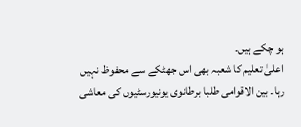ہو چکے ہیں۔
اعلیٰ تعلیم کا شعبہ بھی اس جھٹکے سے محفوظ نہیں رہا۔ بین الاقوامی طلبا برطانوی یونیورسٹیوں کی معاشی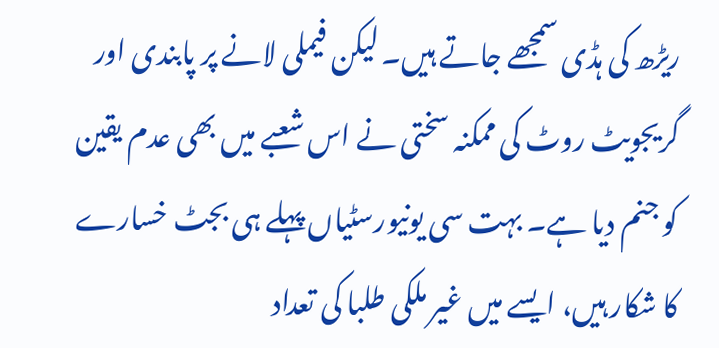ریڑھ کی ہڈی سمجھے جاتے ہیں۔ لیکن فیملی لانے پر پابندی اور گریجویٹ روٹ کی ممکنہ سختی نے اس شعبے میں بھی عدم یقین کو جنم دیا ہے۔ بہت سی یونیورسٹیاں پہلے ہی بجٹ خسارے کا شکار ہیں، ایسے میں غیر ملکی طلبا کی تعداد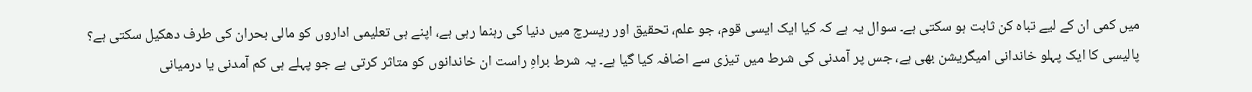میں کمی ان کے لیے تباہ کن ثابت ہو سکتی ہے۔ سوال یہ ہے کہ کیا ایک ایسی قوم، جو علم، تحقیق اور ریسرچ میں دنیا کی رہنما رہی ہے، اپنے ہی تعلیمی اداروں کو مالی بحران کی طرف دھکیل سکتی ہے؟
پالیسی کا ایک پہلو خاندانی امیگریشن بھی ہے، جس پر آمدنی کی شرط میں تیزی سے اضافہ کیا گیا ہے۔ یہ شرط براہِ راست ان خاندانوں کو متاثر کرتی ہے جو پہلے ہی کم آمدنی یا درمیانی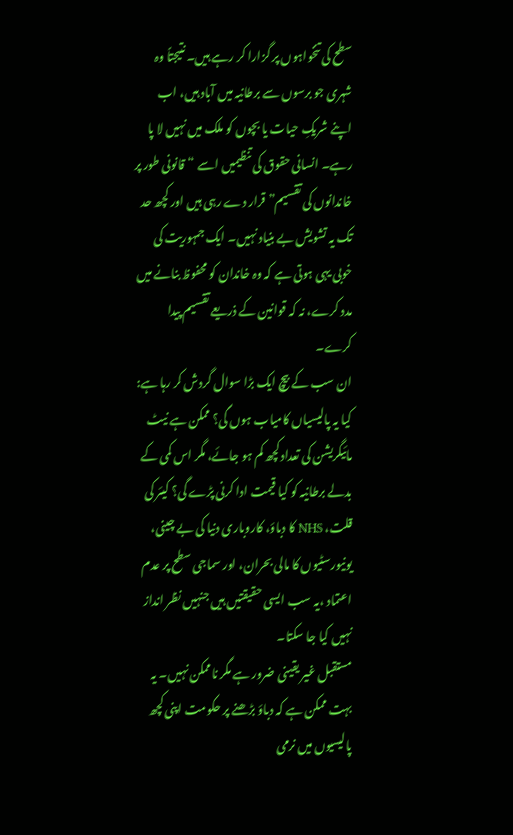سطح کی تنخواہوں پر گزارا کر رہے ہیں۔ نتیجتاً وہ شہری جو برسوں سے برطانیہ میں آباد ہیں، اب اپنے شریکِ حیات یا بچوں کو ملک میں نہیں لا پا رہے۔ انسانی حقوق کی تنظیمیں اسے “قانونی طور پر خاندانوں کی تقسیم” قرار دے رہی ہیں اور کچھ حد تک یہ تشویش بے بنیاد نہیں۔ ایک جمہوریت کی خوبی یہی ہوتی ہے کہ وہ خاندان کو محفوظ بنانے میں مدد کرے، نہ کہ قوانین کے ذریعے تقسیم پیدا کرے۔
ان سب کے بیچ ایک بڑا سوال گردش کر رہا ہے: کیا یہ پالیسیاں کامیاب ہوں گی؟ ممکن ہے نیٹ مائیگریشن کی تعداد کچھ کم ہو جائے، مگر اس کمی کے بدلے برطانیہ کو کیا قیمت ادا کرنی پڑے گی؟ کیئر کی قلت، NHS کا دباؤ، کاروباری دنیا کی بے چینی، یونیورسٹیوں کا مالی بحران، اور سماجی سطح پر عدم اعتماد ،یہ سب ایسی حقیقتیں ہیں جنہیں نظر انداز نہیں کیا جا سکتا۔
مستقبل غیر یقینی ضرور ہے مگر ناممکن نہیں۔ یہ بہت ممکن ہے کہ دباؤ بڑھنے پر حکومت اپنی کچھ پالیسیوں میں نرمی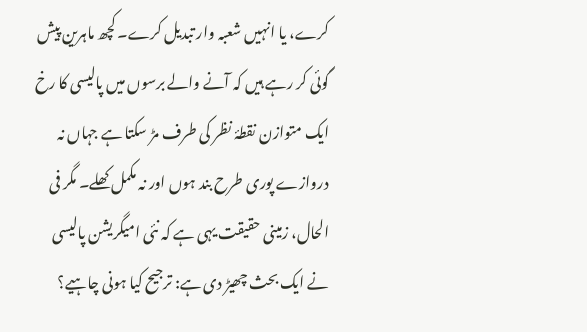کرے، یا انہیں شعبہ وار تبدیل کرے۔ کچھ ماہرین پیش گوئی کر رہے ہیں کہ آنے والے برسوں میں پالیسی کا رخ ایک متوازن نقطۂ نظر کی طرف مڑ سکتا ہے جہاں نہ دروازے پوری طرح بند ہوں اور نہ مکمل کھلے۔ مگر فی الحال، زمینی حقیقت یہی ہے کہ نئی امیگریشن پالیسی نے ایک بحث چھیڑ دی ہے: ترجیح کیا ہونی چاہیے؟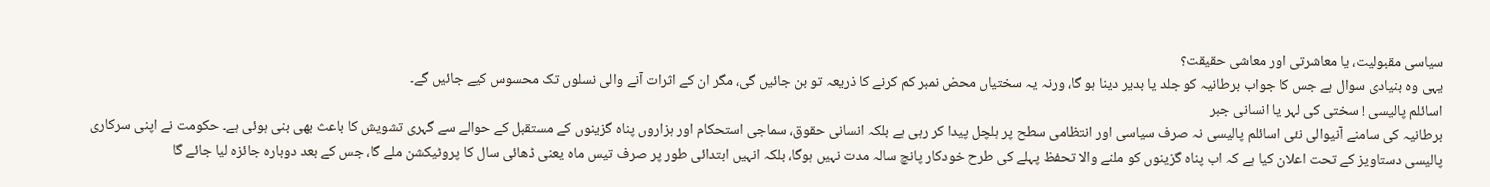سیاسی مقبولیت، یا معاشرتی اور معاشی حقیقت؟
یہی وہ بنیادی سوال ہے جس کا جواب برطانیہ کو جلد یا بدیر دینا ہو گا، ورنہ یہ سختیاں محض نمبر کم کرنے کا ذریعہ تو بن جائیں گی، مگر ان کے اثرات آنے والی نسلوں تک محسوس کیے جائیں گے۔
اسائلم پالیسی ! سختی کی لہر یا انسانی جبر
برطانیہ کی سامنے آنیوالی نئی اسائلم پالیسی نہ صرف سیاسی اور انتظامی سطح پر ہلچل پیدا کر رہی ہے بلکہ انسانی حقوق، سماجی استحکام اور ہزاروں پناہ گزینوں کے مستقبل کے حوالے سے گہری تشویش کا باعث بھی بنی ہوئی ہے۔ حکومت نے اپنی سرکاری پالیسی دستاویز کے تحت اعلان کیا ہے کہ اب پناہ گزینوں کو ملنے والا تحفظ پہلے کی طرح خودکار پانچ سالہ مدت نہیں ہوگا، بلکہ انہیں ابتدائی طور پر صرف تیس ماہ یعنی ڈھائی سال کا پروٹیکشن ملے گا، جس کے بعد دوبارہ جائزہ لیا جائے گا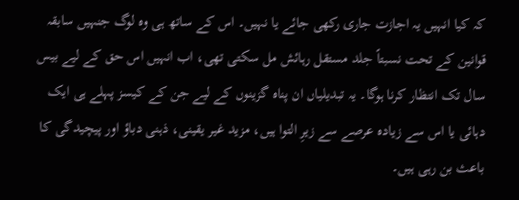کہ کیا انہیں یہ اجازت جاری رکھی جائے یا نہیں۔ اس کے ساتھ ہی وہ لوگ جنہیں سابقہ قوانین کے تحت نسبتاً جلد مستقل رہائش مل سکتی تھی، اب انہیں اس حق کے لیے بیس سال تک انتظار کرنا ہوگا۔ یہ تبدیلیاں ان پناہ گزینوں کے لیے جن کے کیسز پہلے ہی ایک دہائی یا اس سے زیادہ عرصے سے زیرِ التوا ہیں، مزید غیر یقینی، ذہنی دباؤ اور پیچیدگی کا باعث بن رہی ہیں۔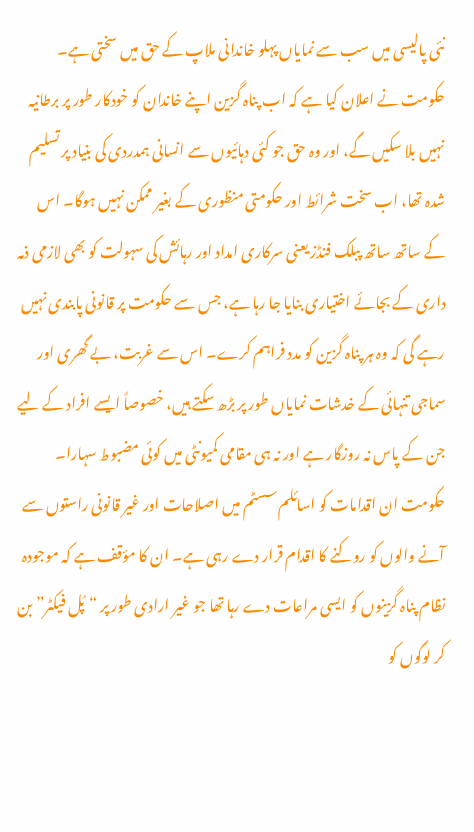نئی پالیسی میں سب سے نمایاں پہلو خاندانی ملاپ کے حق میں سختی ہے۔ حکومت نے اعلان کیا ہے کہ اب پناہ گزین اپنے خاندان کو خودکار طور پر برطانیہ نہیں بلا سکیں گے، اور وہ حق جو کئی دہائیوں سے انسانی ہمدردی کی بنیاد پر تسلیم شدہ تھا، اب سخت شرائط اور حکومتی منظوری کے بغیر ممکن نہیں ہوگا۔ اس کے ساتھ ساتھ پبلک فنڈز یعنی سرکاری امداد اور رہائش کی سہولت کو بھی لازمی ذمہ داری کے بجائے اختیاری بنایا جا رہا ہے، جس سے حکومت پر قانونی پابندی نہیں رہے گی کہ وہ ہر پناہ گزین کو مدد فراہم کرے۔ اس سے غربت، بے گھری اور سماجی تنہائی کے خدشات نمایاں طور پر بڑھ سکتے ہیں، خصوصاً ایسے افراد کے لیے جن کے پاس نہ روزگار ہے اور نہ ہی مقامی کمیونٹی میں کوئی مضبوط سہارا۔
حکومت ان اقدامات کو اسائلم سسٹم میں اصلاحات اور غیر قانونی راستوں سے آنے والوں کو روکنے کا اقدام قرار دے رہی ہے۔ ان کا مؤقف ہے کہ موجودہ نظام پناہ گزینوں کو ایسی مراعات دے رہا تھا جو غیر ارادی طور پر “پُل فیکٹر” بن کر لوگوں کو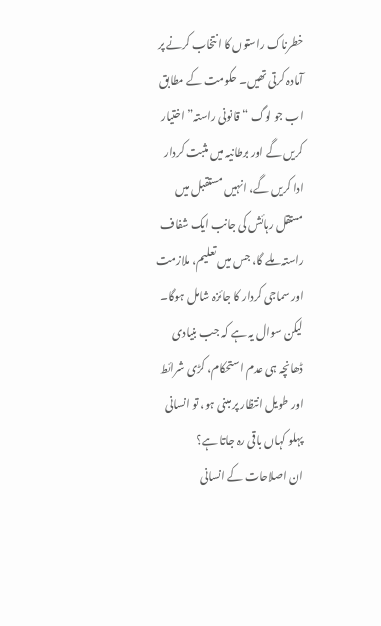خطرناک راستوں کا انتخاب کرنے پر آمادہ کرتی تھیں۔ حکومت کے مطابق اب جو لوگ “قانونی راستہ” اختیار کریں گے اور برطانیہ میں مثبت کردار ادا کریں گے، انہیں مستقبل میں مستقل رہائش کی جانب ایک شفاف راستہ ملے گا، جس میں تعلیم، ملازمت اور سماجی کردار کا جائزہ شامل ہوگا۔ لیکن سوال یہ ہے کہ جب بنیادی ڈھانچہ ہی عدم استحکام، کڑی شرائط اور طویل انتظار پر مبنی ہو، تو انسانی پہلو کہاں باقی رہ جاتا ہے؟
ان اصلاحات کے انسانی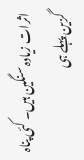اثرات زیادہ سنگین ہیں۔ کئی پناہ گزین پہلے ہی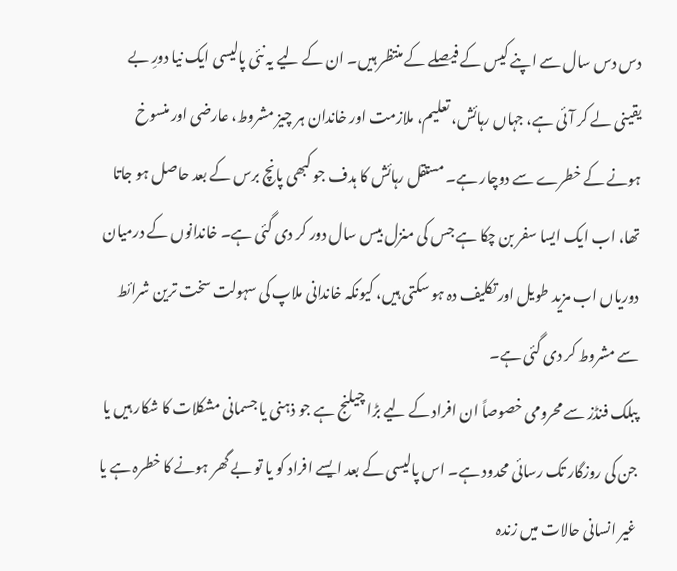دس دس سال سے اپنے کیس کے فیصلے کے منتظر ہیں۔ ان کے لیے یہ نئی پالیسی ایک نیا دورِ بے یقینی لے کر آئی ہے، جہاں رہائش، تعلیم، ملازمت اور خاندان ہر چیز مشروط، عارضی اور منسوخ ہونے کے خطرے سے دوچار ہے۔ مستقل رہائش کا ہدف جو کبھی پانچ برس کے بعد حاصل ہو جاتا تھا، اب ایک ایسا سفر بن چکا ہے جس کی منزل بیس سال دور کر دی گئی ہے۔ خاندانوں کے درمیان دوریاں اب مزید طویل اور تکلیف دہ ہو سکتی ہیں، کیونکہ خاندانی ملاپ کی سہولت سخت ترین شرائط سے مشروط کر دی گئی ہے۔
پبلک فنڈز سے محرومی خصوصاً ان افراد کے لیے بڑا چیلنج ہے جو ذہنی یا جسمانی مشکلات کا شکار ہیں یا جن کی روزگار تک رسائی محدود ہے۔ اس پالیسی کے بعد ایسے افراد کو یا تو بے گھر ہونے کا خطرہ ہے یا غیر انسانی حالات میں زندہ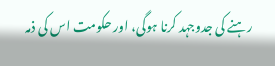رہنے کی جدوجہد کرنا ہوگی، اور حکومت اس کی ذمہ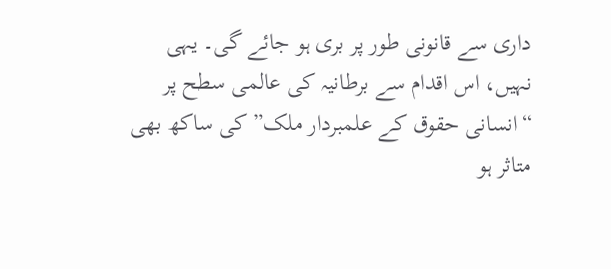داری سے قانونی طور پر بری ہو جائے گی۔ یہی نہیں، اس اقدام سے برطانیہ کی عالمی سطح پر “انسانی حقوق کے علمبردار ملک” کی ساکھ بھی متاثر ہو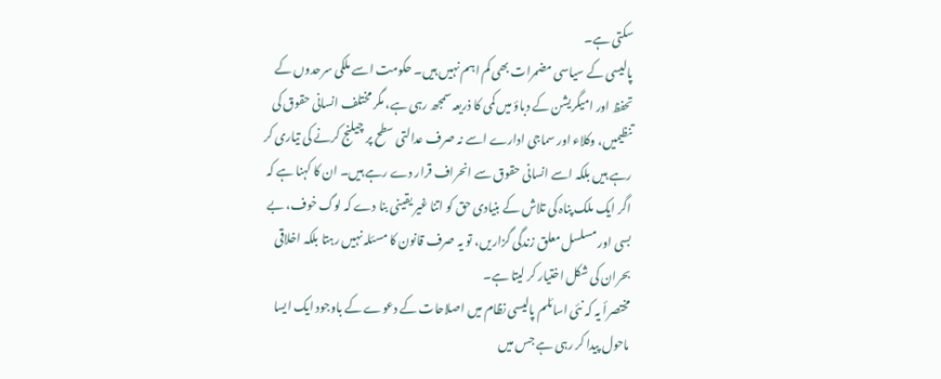سکتی ہے۔
پالیسی کے سیاسی مضمرات بھی کم اہم نہیں ہیں۔ حکومت اسے ملکی سرحدوں کے تحفظ اور امیگریشن کے دباؤ میں کمی کا ذریعہ سمجھ رہی ہے، مگر مختلف انسانی حقوق کی تنظیمیں، وکلاء اور سماجی ادارے اسے نہ صرف عدالتی سطح پر چیلنج کرنے کی تیاری کر رہے ہیں بلکہ اسے انسانی حقوق سے انحراف قرار دے رہے ہیں۔ ان کا کہنا ہے کہ اگر ایک ملک پناہ کی تلاش کے بنیادی حق کو اتنا غیر یقینی بنا دے کہ لوگ خوف، بے بسی اور مسلسل معلق زندگی گزاریں، تو یہ صرف قانون کا مسئلہ نہیں رہتا بلکہ اخلاقی بحران کی شکل اختیار کر لیتا ہے۔
مختصرأ یہ کہ نئی اسائلم پالیسی نظام میں اصلاحات کے دعوے کے باوجود ایک ایسا ماحول پیدا کر رہی ہے جس میں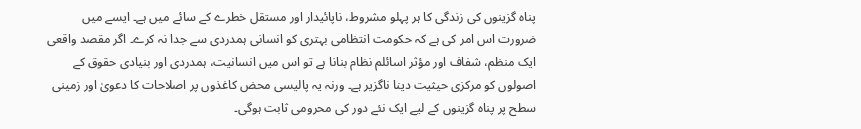پناہ گزینوں کی زندگی کا ہر پہلو مشروط، ناپائیدار اور مستقل خطرے کے سائے میں ہے۔ ایسے میں ضرورت اس امر کی ہے کہ حکومت انتظامی بہتری کو انسانی ہمدردی سے جدا نہ کرے۔ اگر مقصد واقعی ایک منظم، شفاف اور مؤثر اسائلم نظام بنانا ہے تو اس میں انسانیت، ہمدردی اور بنیادی حقوق کے اصولوں کو مرکزی حیثیت دینا ناگزیر ہے۔ ورنہ یہ پالیسی محض کاغذوں پر اصلاحات کا دعویٰ اور زمینی سطح پر پناہ گزینوں کے لیے ایک نئے دور کی محرومی ثابت ہوگی۔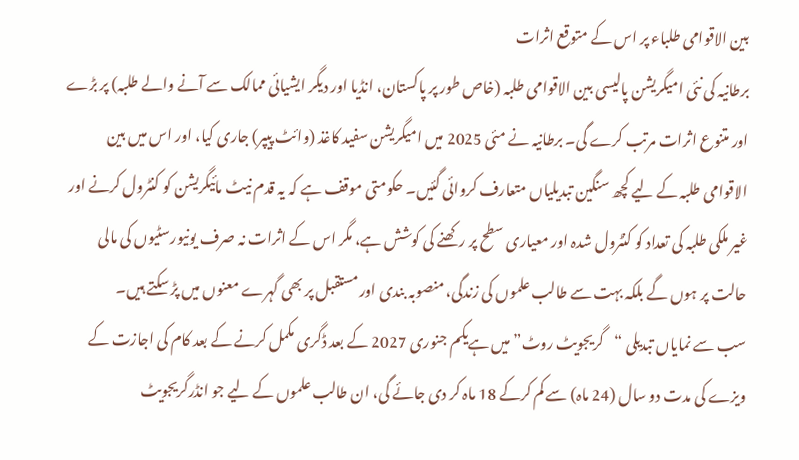بین الاقوامی طلباء پر اس کے متوقع اثرات
برطانیہ کی نئی امیگریشن پالیسی بین الاقوامی طلبہ (خاص طور پر پاکستان، انڈیا اور دیگر ایشیائی ممالک سے آنے والے طلبہ) پر بڑے اور متنوع اثرات مرتب کرے گی۔ برطانیہ نے مئی 2025 میں امیگریشن سفید کاغذ (وائٹ پیپر) جاری کیا، اور اس میں بین الاقوامی طلبہ کے لیے کچھ سنگین تبدیلیاں متعارف کروائی گئیں۔ حکومتی موقف ہے کہ یہ قدم نیٹ مائیگریشن کو کنٹرول کرنے اور غیر ملکی طلبہ کی تعداد کو کنٹرول شدہ اور معیاری سطح پر رکھنے کی کوشش ہے، مگر اس کے اثرات نہ صرف یونیورسٹیوں کی مالی حالت پر ہوں گے بلکہ بہت سے طالب علموں کی زندگی، منصوبہ بندی اور مستقبل پر بھی گہرے معنوں میں پڑ سکتے ہیں۔
سب سے نمایاں تبدیلی “گریجویٹ روٹ” میں ہےیکم جنوری 2027 کے بعد ڈگری مکمل کرنے کے بعد کام کی اجازت کے ویزے کی مدت دو سال (24 ماہ) سے کم کرکے 18 ماہ کر دی جائے گی، ان طالب علموں کے لیے جو انڈرگریجویٹ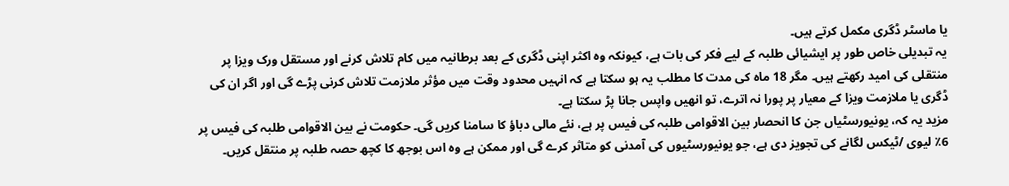یا ماسٹر ڈگری مکمل کرتے ہیں۔
یہ تبدیلی خاص طور پر ایشیائی طلبہ کے لیے فکر کی بات ہے، کیونکہ وہ اکثر اپنی ڈگری کے بعد برطانیہ میں کام تلاش کرنے اور مستقل ورک ویزا پر منتقلی کی امید رکھتے ہیں۔ مگر 18 ماہ کی مدت کا مطلب یہ ہو سکتا ہے کہ انہیں محدود وقت میں مؤثر ملازمت تلاش کرنی پڑے گی اور اگر ان کی ڈگری یا ملازمت ویزا کے معیار پر پورا نہ اترے، تو انھیں واپس جانا پڑ سکتا ہے۔
مزید یہ کہ، یونیورسٹیاں جن کا انحصار بین الاقوامی طلبہ کی فیس پر ہے، نئے مالی دباؤ کا سامنا کریں گی۔ حکومت نے بین الاقوامی طلبہ کی فیس پر 6٪ لیوی /ٹیکس لگانے کی تجویز دی ہے، جو یونیورسٹیوں کی آمدنی کو متاثر کرے گی اور ممکن ہے وہ اس بوجھ کا کچھ حصہ طلبہ پر منتقل کریں۔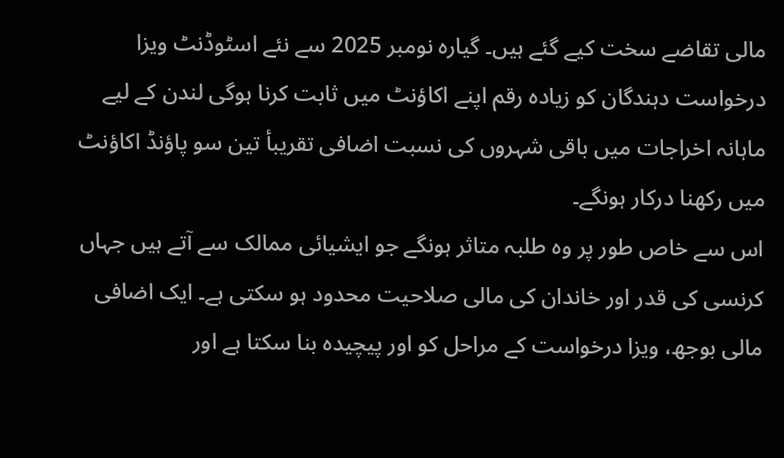مالی تقاضے سخت کیے گئے ہیں۔ گیارہ نومبر 2025 سے نئے اسٹوڈنٹ ویزا درخواست دہندگان کو زیادہ رقم اپنے اکاؤنٹ میں ثابت کرنا ہوگی لندن کے لیے ماہانہ اخراجات میں باقی شہروں کی نسبت اضافی تقریبأ تین سو پاؤنڈ اکاؤنٹ میں رکھنا درکار ہونگے۔
اس سے خاص طور پر وہ طلبہ متاثر ہونگے جو ایشیائی ممالک سے آتے ہیں جہاں کرنسی کی قدر اور خاندان کی مالی صلاحیت محدود ہو سکتی ہے۔ ایک اضافی مالی بوجھ، ویزا درخواست کے مراحل کو اور پیچیدہ بنا سکتا ہے اور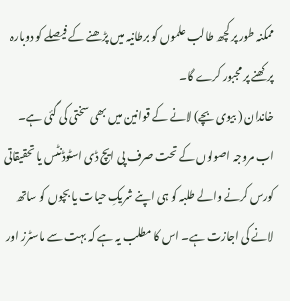ممکنہ طور پر کچھ طالب علموں کو برطانیہ میں پڑھنے کے فیصلے کو دوبارہ پرکھنے پر مجبور کرے گا۔
خاندان ( بیوی بچے) لانے کے قوانین میں بھی سختی کی گئی ہے۔ اب مروجہ اصولوں کے تحت صرف پی ایچ ڈی اسٹوڈنٹس یا تحقیقاتی کورس کرنے والے طلبہ کو ہی اپنے شریکِ حیات یا بچوں کو ساتھ لانے کی اجازت ہے۔ اس کا مطلب یہ ہے کہ بہت سے ماسٹرز اور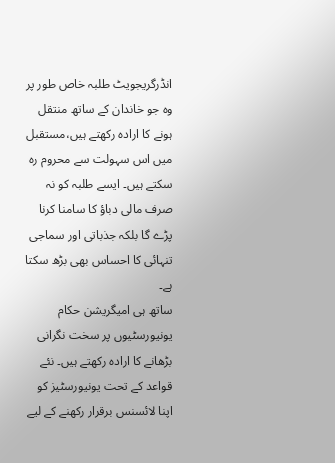انڈرگریجویٹ طلبہ خاص طور پر وہ جو خاندان کے ساتھ منتقل ہونے کا ارادہ رکھتے ہیں،مستقبل میں اس سہولت سے محروم رہ سکتے ہیں۔ ایسے طلبہ کو نہ صرف مالی دباؤ کا سامنا کرنا پڑے گا بلکہ جذباتی اور سماجی تنہائی کا احساس بھی بڑھ سکتا ہے۔
ساتھ ہی امیگریشن حکام یونیورسٹیوں پر سخت نگرانی بڑھانے کا ارادہ رکھتے ہیں۔ نئے قواعد کے تحت یونیورسٹیز کو اپنا لائسنس برقرار رکھنے کے لیے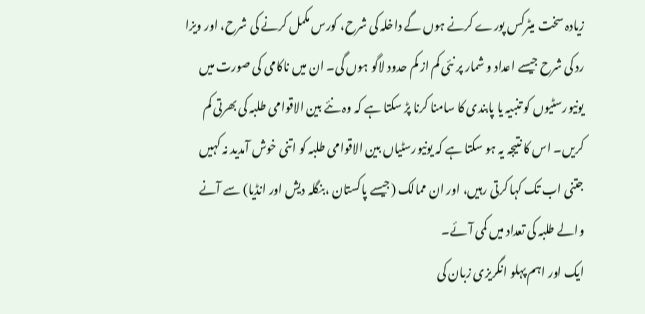زیادہ سخت میٹرکس پورے کرنے ہوں گے داخلہ کی شرح، کورس مکمل کرنے کی شرح، اور ویزا رد کی شرح جیسے اعداد و شمار پر نئی کم از کم حدود لاگو ہوں گی۔ ان میں ناکامی کی صورت میں یونیورسٹیوں کو تنبیہ یا پابندی کا سامنا کرنا پڑ سکتا ہے کہ وہ نئے بین الاقوامی طلبہ کی بھرتی کم کریں۔ اس کا نتیجہ یہ ہو سکتا ہے کہ یونیورسٹیاں بین الاقوامی طلبہ کو اتنی خوش آمدید نہ کہیں جتنی اب تک کہا کرتی رہیں، اور ان ممالک (جیسے پاکستان ،بنگلہ دیش اور انڈیا) سے آنے والے طلبہ کی تعداد میں کمی آئے۔
ایک اور اہم پہلو انگریزی زبان کی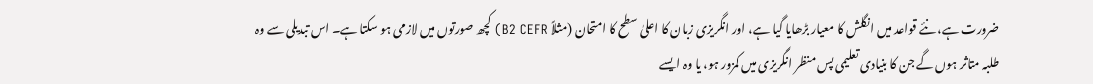ضرورت ہے، نئے قواعد میں انگلش کا معیار بڑھایا گیا ہے، اور انگریزی زبان کا اعلیٰ سطح کا امتحان (مثلاً B2 CEFR) کچھ صورتوں میں لازمی ہو سکتا ہے۔ اس تبدیلی سے وہ طلبہ متاثر ہوں گے جن کا بنیادی تعلیمی پس منظر انگریزی میں کمزور ہو، یا وہ ایسے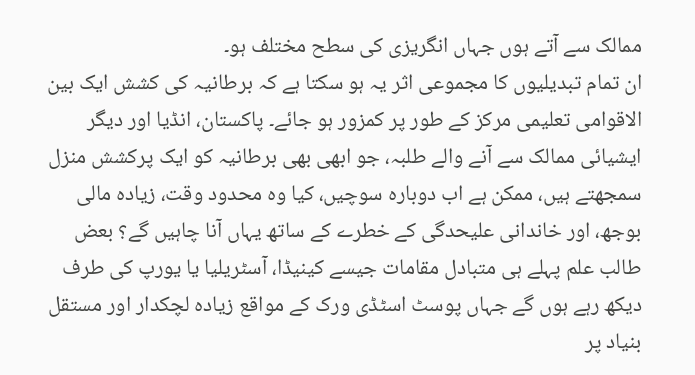ممالک سے آتے ہوں جہاں انگریزی کی سطح مختلف ہو۔
ان تمام تبدیلیوں کا مجموعی اثر یہ ہو سکتا ہے کہ برطانیہ کی کشش ایک بین الاقوامی تعلیمی مرکز کے طور پر کمزور ہو جائے۔ پاکستان، انڈیا اور دیگر ایشیائی ممالک سے آنے والے طلبہ، جو ابھی بھی برطانیہ کو ایک پرکشش منزل سمجھتے ہیں، ممکن ہے اب دوبارہ سوچیں، کیا وہ محدود وقت، زیادہ مالی بوجھ، اور خاندانی علیحدگی کے خطرے کے ساتھ یہاں آنا چاہیں گے؟ بعض طالب علم پہلے ہی متبادل مقامات جیسے کینیڈا، آسٹریلیا یا یورپ کی طرف دیکھ رہے ہوں گے جہاں پوسٹ اسٹڈی ورک کے مواقع زیادہ لچکدار اور مستقل بنیاد پر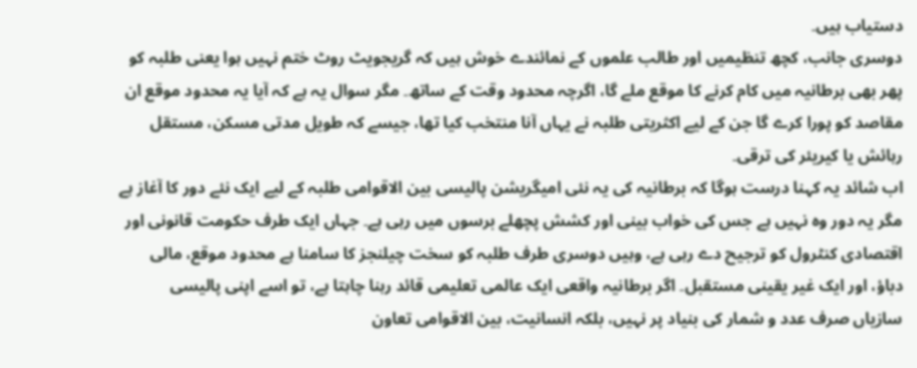دستیاب ہیں۔
دوسری جانب، کچھ تنظیمیں اور طالب علموں کے نمائندے خوش ہیں کہ گریجویٹ روٹ ختم نہیں ہوا یعنی طلبہ کو پھر بھی برطانیہ میں کام کرنے کا موقع ملے گا، اگرچہ محدود وقت کے ساتھ۔ مگر سوال یہ ہے کہ آیا یہ محدود موقع ان مقاصد کو پورا کرے گا جن کے لیے اکثریتی طلبہ نے یہاں آنا منتخب کیا تھا، جیسے کہ طویل مدتی مسکن، مستقل رہائش یا کیریئر کی ترقی۔
اب شائد یہ کہنا درست ہوگا کہ برطانیہ کی یہ نئی امیگریشن پالیسی بین الاقوامی طلبہ کے لیے ایک نئے دور کا آغاز ہے مگر یہ دور وہ نہیں ہے جس کی خواب بینی اور کشش پچھلے برسوں میں رہی ہے۔ جہاں ایک طرف حکومت قانونی اور اقتصادی کنٹرول کو ترجیح دے رہی ہے، وہیں دوسری طرف طلبہ کو سخت چیلنجز کا سامنا ہے محدود موقع، مالی دباؤ، اور ایک غیر یقینی مستقبل۔ اگر برطانیہ واقعی ایک عالمی تعلیمی قائد رہنا چاہتا ہے، تو اسے اپنی پالیسی سازیاں صرف عدد و شمار کی بنیاد پر نہیں، بلکہ انسانیت، بین الاقوامی تعاون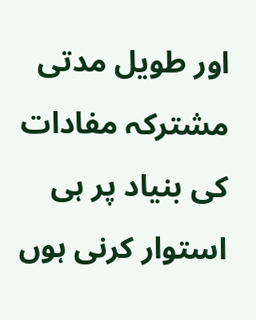اور طویل مدتی مشترکہ مفادات کی بنیاد پر ہی استوار کرنی ہوں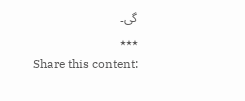گی۔
٭٭٭
Share this content: